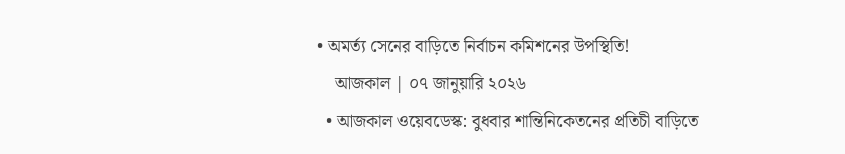• অমর্ত্য সেনের বাড়িতে নির্বাচন কমিশনের উপস্থিতি!
    আজকাল | ০৭ জানুয়ারি ২০২৬
  • আজকাল ওয়েবডেস্ক: বুধবার শান্তিনিকেতনের প্রতিচী বাড়িতে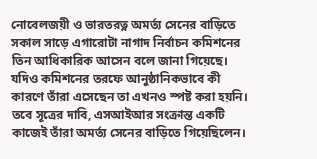নোবেলজয়ী ও ভারতরত্ন অমর্ত্য সেনের বাড়িতে সকাল সাড়ে এগারোটা নাগাদ নির্বাচন কমিশনের তিন আধিকারিক আসেন বলে জানা গিয়েছে। যদিও কমিশনের তরফে আনুষ্ঠানিকভাবে কী কারণে তাঁরা এসেছেন তা এখনও স্পষ্ট করা হয়নি। তবে সূত্রের দাবি, এসআইআর সংক্রান্ত একটি কাজেই তাঁরা অমর্ত্য সেনের বাড়িতে গিয়েছিলেন।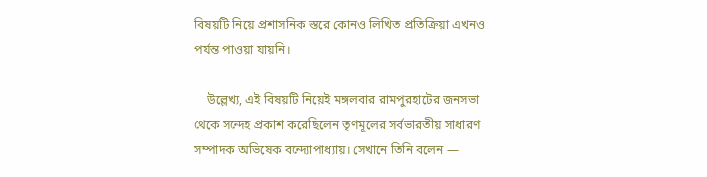বিষয়টি নিয়ে প্রশাসনিক স্তরে কোনও লিখিত প্রতিক্রিয়া এখনও পর্যন্ত পাওয়া যায়নি।

    উল্লেখ্য, এই বিষয়টি নিয়েই মঙ্গলবার রামপুরহাটের জনসভা থেকে সন্দেহ প্রকাশ করেছিলেন তৃণমূলের সর্বভারতীয় সাধারণ সম্পাদক অভিষেক বন্দ্যোপাধ্যায়। সেখানে তিনি বলেন —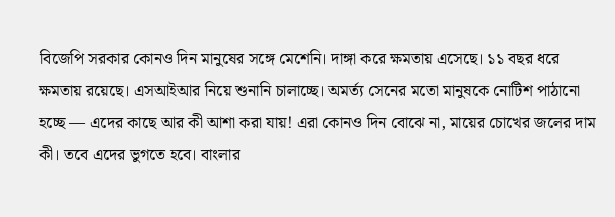বিজেপি সরকার কোনও দিন মানুষের সঙ্গে মেশেনি। দাঙ্গা করে ক্ষমতায় এসেছে। ১১ বছর ধরে ক্ষমতায় রয়েছে। এসআইআর নিয়ে শুনানি চালাচ্ছে। অমর্ত্য সেনের মতো মানুষকে নোটিশ পাঠানো হচ্ছে — এদের কাছে আর কী আশা করা যায়! এরা কোনও দিন বোঝে না, মায়ের চোখের জলের দাম কী। তবে এদের ভুগতে হবে। বাংলার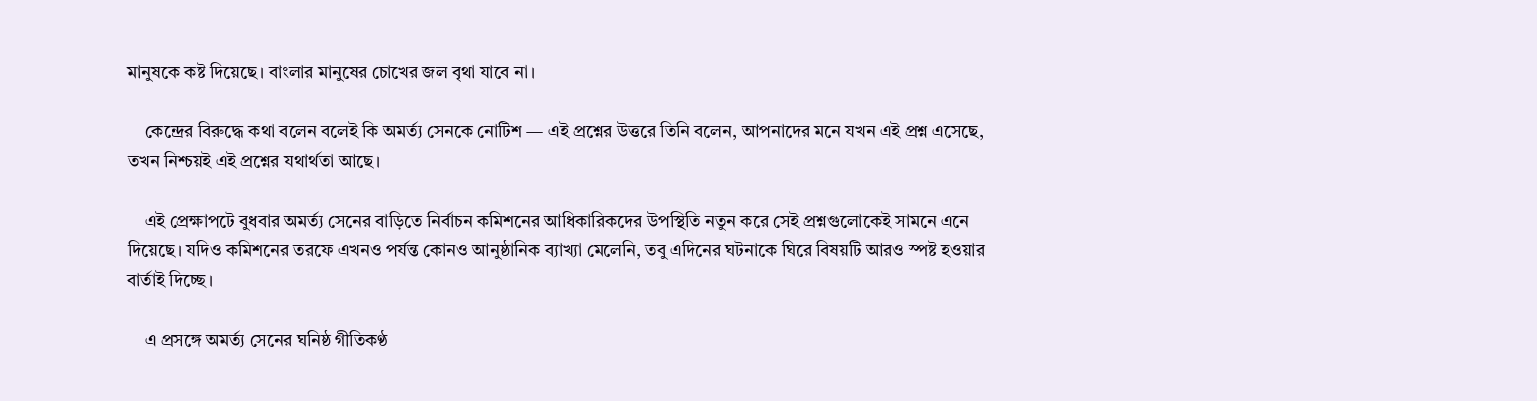মানুষকে কষ্ট দিয়েছে। বাংলার মানুষের চোখের জল বৃথা যাবে না।

    কেন্দ্রের বিরুদ্ধে কথা বলেন বলেই কি অমর্ত্য সেনকে নোটিশ — এই প্রশ্নের উত্তরে তিনি বলেন, আপনাদের মনে যখন এই প্রশ্ন এসেছে, তখন নিশ্চয়ই এই প্রশ্নের যথার্থতা আছে।

    এই প্রেক্ষাপটে বুধবার অমর্ত্য সেনের বাড়িতে নির্বাচন কমিশনের আধিকারিকদের উপস্থিতি নতুন করে সেই প্রশ্নগুলোকেই সামনে এনে দিয়েছে। যদিও কমিশনের তরফে এখনও পর্যন্ত কোনও আনুষ্ঠানিক ব্যাখ্যা মেলেনি, তবু এদিনের ঘটনাকে ঘিরে বিষয়টি আরও স্পষ্ট হওয়ার বার্তাই দিচ্ছে।

    এ প্রসঙ্গে অমর্ত্য সেনের ঘনিষ্ঠ গীতিকণ্ঠ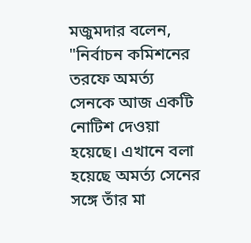মজুমদার বলেন, "নির্বাচন কমিশনের তরফে অমর্ত্য সেনকে আজ একটি নোটিশ দেওয়া হয়েছে। এখানে বলা হয়েছে অমর্ত্য সেনের সঙ্গে তাঁর মা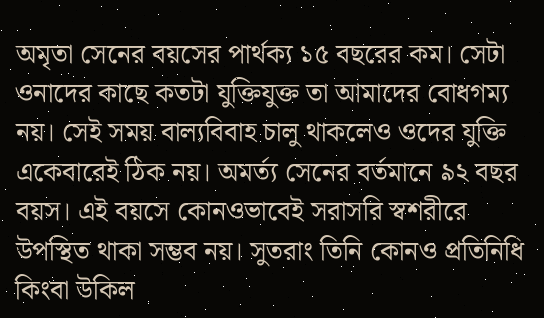অমৃতা সেনের বয়সের পার্থক্য ১৫ বছরের কম। সেটা ওনাদের কাছে কতটা যুক্তিযুক্ত তা আমাদের বোধগম্য নয়। সেই সময় বাল্যবিবাহ চালু থাকলেও ওদের যুক্তি একেবারেই ঠিক নয়। অমর্ত্য সেনের বর্তমানে ৯২ বছর বয়স। এই বয়সে কোনওভাবেই সরাসরি স্বশরীরে উপস্থিত থাকা সম্ভব নয়। সুতরাং তিনি কোনও প্রতিনিধি কিংবা উকিল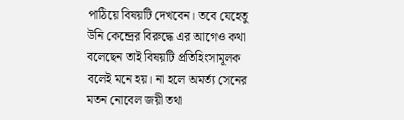পাঠিয়ে বিষয়টি দেখবেন। তবে যেহেতু উনি কেন্দ্রের বিরুদ্ধে এর আগেও কথা বলেছেন তাই বিষয়টি প্রতিহিংসামূলক বলেই মনে হয়। না হলে অমর্ত্য সেনের মতন নোবেল জয়ী তথা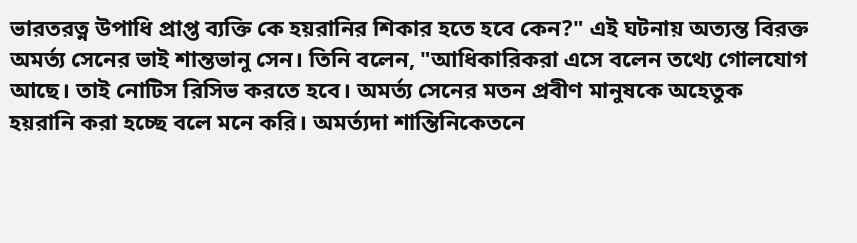ভারতরত্ন উপাধি প্রাপ্ত ব্যক্তি কে হয়রানির শিকার হতে হবে কেন?" এই ঘটনায় অত্যন্ত বিরক্ত অমর্ত্য সেনের ভাই শান্তভানু সেন। তিনি বলেন, "আধিকারিকরা এসে বলেন তথ্যে গোলযোগ আছে। তাই নোটিস রিসিভ করতে হবে। অমর্ত্য সেনের মতন প্রবীণ মানুষকে অহেতুক হয়রানি করা হচ্ছে বলে মনে করি। অমর্ত্যদা শান্তিনিকেতনে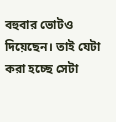বহুবার ভোটও দিয়েছেন। তাই যেটা করা হচ্ছে সেটা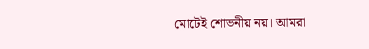মোটেই শোভনীয় নয়। আমরা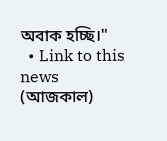অবাক হচ্ছি।"
  • Link to this news (আজকাল)